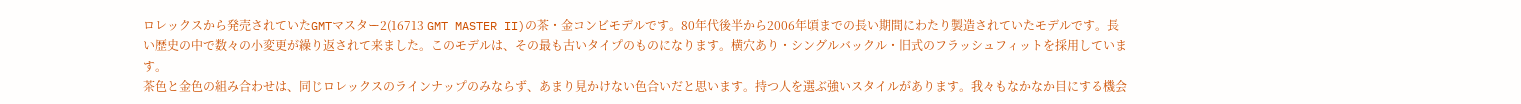ロレックスから発売されていたGMTマスター2(16713 GMT MASTER II)の茶・金コンビモデルです。80年代後半から2006年頃までの長い期間にわたり製造されていたモデルです。長い歴史の中で数々の小変更が繰り返されて来ました。このモデルは、その最も古いタイプのものになります。横穴あり・シングルバックル・旧式のフラッシュフィットを採用しています。
茶色と金色の組み合わせは、同じロレックスのラインナップのみならず、あまり見かけない色合いだと思います。持つ人を選ぶ強いスタイルがあります。我々もなかなか目にする機会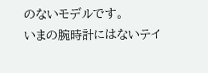のないモデルです。
いまの腕時計にはないテイ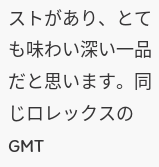ストがあり、とても味わい深い一品だと思います。同じロレックスのGMT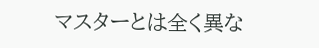マスターとは全く異な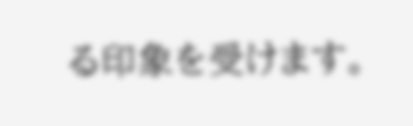る印象を受けます。